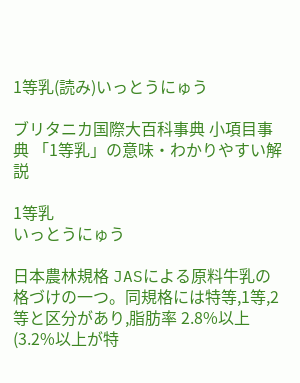1等乳(読み)いっとうにゅう

ブリタニカ国際大百科事典 小項目事典 「1等乳」の意味・わかりやすい解説

1等乳
いっとうにゅう

日本農林規格 JASによる原料牛乳の格づけの一つ。同規格には特等,1等,2等と区分があり,脂肪率 2.8%以上 (3.2%以上が特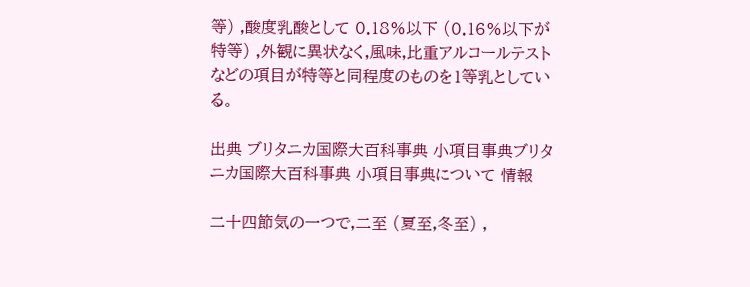等) ,酸度乳酸として 0.18%以下 (0.16%以下が特等) ,外観に異状なく,風味,比重アルコールテストなどの項目が特等と同程度のものを1等乳としている。

出典 ブリタニカ国際大百科事典 小項目事典ブリタニカ国際大百科事典 小項目事典について 情報

二十四節気の一つで,二至 (夏至,冬至) ,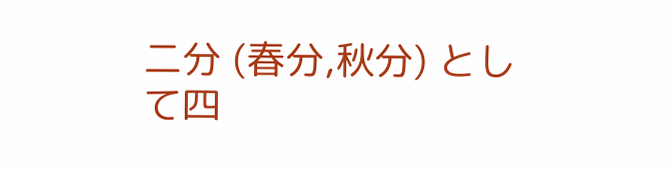二分 (春分,秋分) として四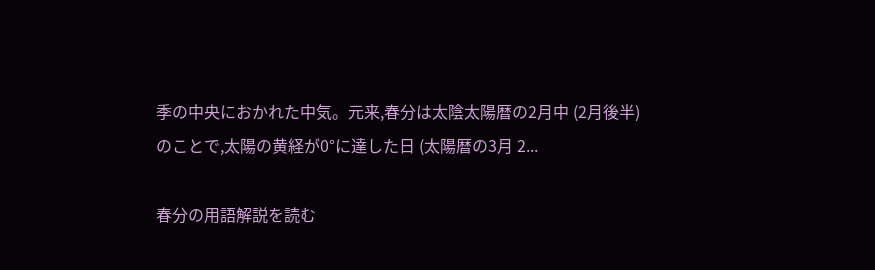季の中央におかれた中気。元来,春分は太陰太陽暦の2月中 (2月後半) のことで,太陽の黄経が0°に達した日 (太陽暦の3月 2...

春分の用語解説を読む